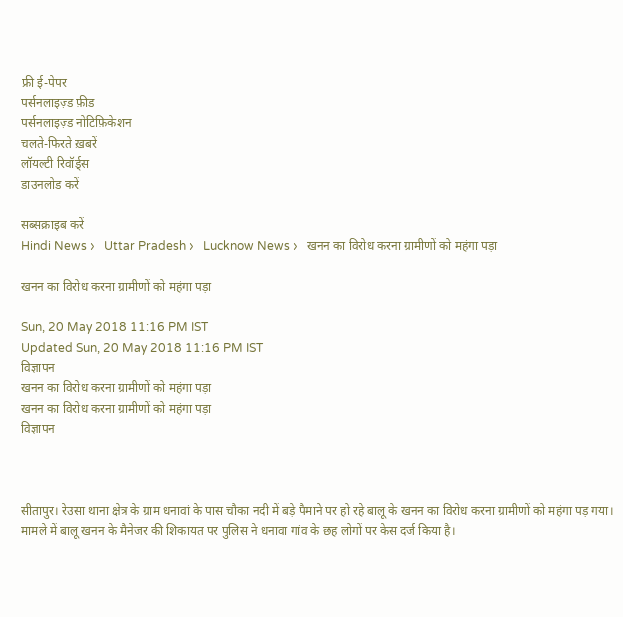फ्री ई-पेपर
पर्सनलाइज़्ड फ़ीड
पर्सनलाइज़्ड नोटिफ़िकेशन
चलते-फिरते ख़बरें
लॉयल्टी रिवॉर्ड्स
डाउनलोड करें

सब्सक्राइब करें
Hindi News ›   Uttar Pradesh ›   Lucknow News ›   खनन का विरोध करना ग्रामीणों को महंगा पड़ा

खनन का विरोध करना ग्रामीणों को महंगा पड़ा

Sun, 20 May 2018 11:16 PM IST
Updated Sun, 20 May 2018 11:16 PM IST
विज्ञापन
खनन का विरोध करना ग्रामीणों को महंगा पड़ा
खनन का विरोध करना ग्रामीणों को महंगा पड़ा
विज्ञापन



सीतापुर। रेउसा थाना क्षेत्र के ग्राम धनावां के पास चौका नदी में बड़े पैमाने पर हो रहे बालू के खनन का विरोध करना ग्रामीणों को महंगा पड़ गया। मामले में बालू खनन के मैनेजर की शिकायत पर पुलिस ने धनावा गांव के छह लोगों पर केस दर्ज किया है।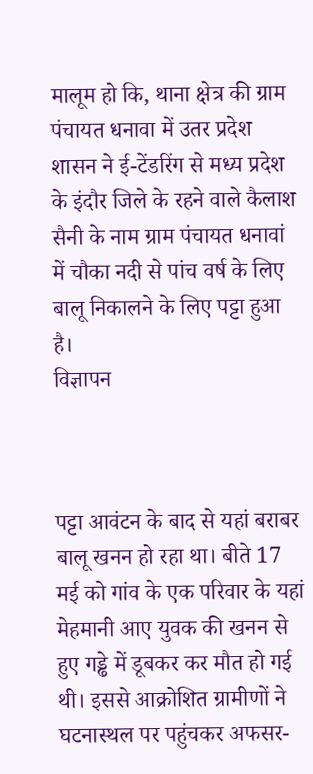मालूम हो कि, थाना क्षेत्र की ग्राम पंचायत धनावा में उतर प्रदेश शासन ने ई-टेंडरिंग से मध्य प्रदेश के इंदौर जिले के रहने वाले कैलाश सैनी के नाम ग्राम पंचायत धनावां में चौका नदी से पांच वर्ष के लिए बालू निकालने के लिए पट्टा हुआ है।
विज्ञापन



पट्टा आवंटन के बाद से यहां बराबर बालू खनन हो रहा था। बीते 17 मई को गांव के एक परिवार के यहां मेहमानी आए युवक की खनन से हुए गड्ढे में डूबकर कर मौत हो गई थी। इससे आक्रोशित ग्रामीणों ने घटनास्थल पर पहुंचकर अफसर-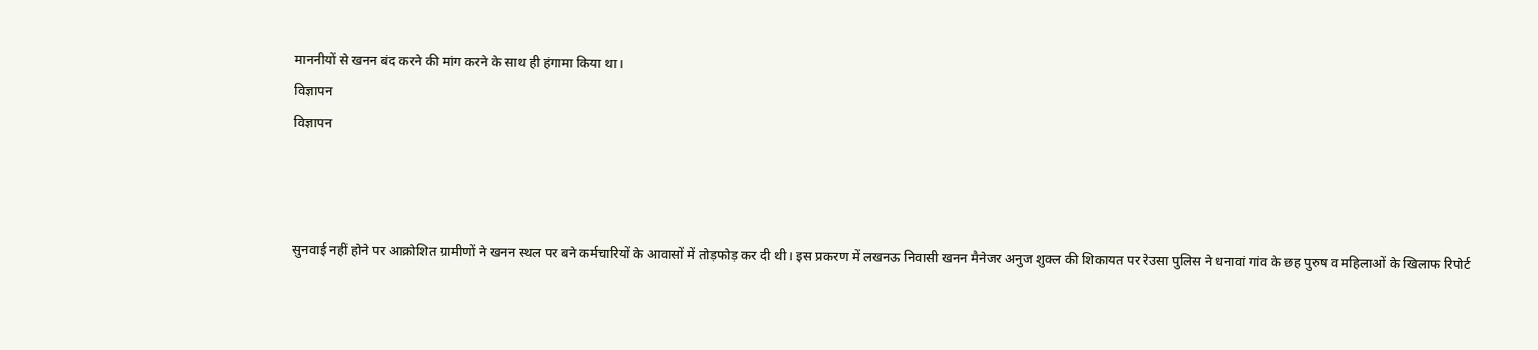माननीयों से खनन बंद करने की मांग करने के साथ ही हंगामा किया था।
विज्ञापन
विज्ञापन



सुनवाई नहीं होने पर आक्रोशित ग्रामीणों ने खनन स्थल पर बने कर्मचारियों के आवासों में तोड़फोड़ कर दी थी। इस प्रकरण में लखनऊ निवासी खनन मैनेजर अनुज शुक्ल की शिकायत पर रेउसा पुलिस ने धनावां गांव के छह पुरुष व महिलाओं के खिलाफ रिपोर्ट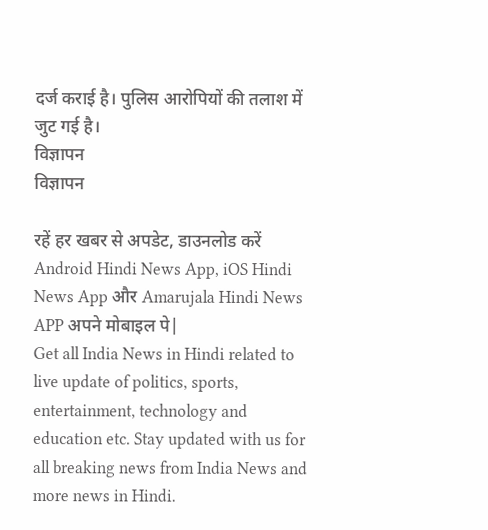दर्ज कराई है। पुलिस आरोपियों की तलाश में जुट गई है।
विज्ञापन
विज्ञापन

रहें हर खबर से अपडेट, डाउनलोड करें Android Hindi News App, iOS Hindi News App और Amarujala Hindi News APP अपने मोबाइल पे|
Get all India News in Hindi related to live update of politics, sports, entertainment, technology and education etc. Stay updated with us for all breaking news from India News and more news in Hindi.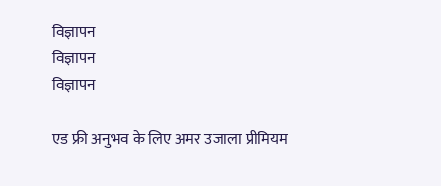विज्ञापन
विज्ञापन
विज्ञापन

एड फ्री अनुभव के लिए अमर उजाला प्रीमियम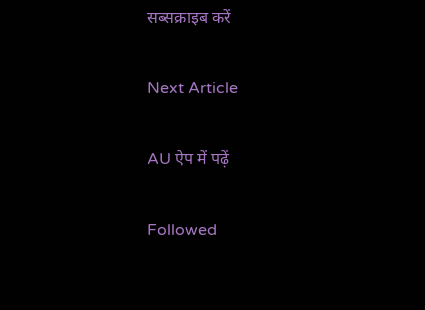सब्सक्राइब करें

Next Article

AU ऐप में पढ़ें

Followed